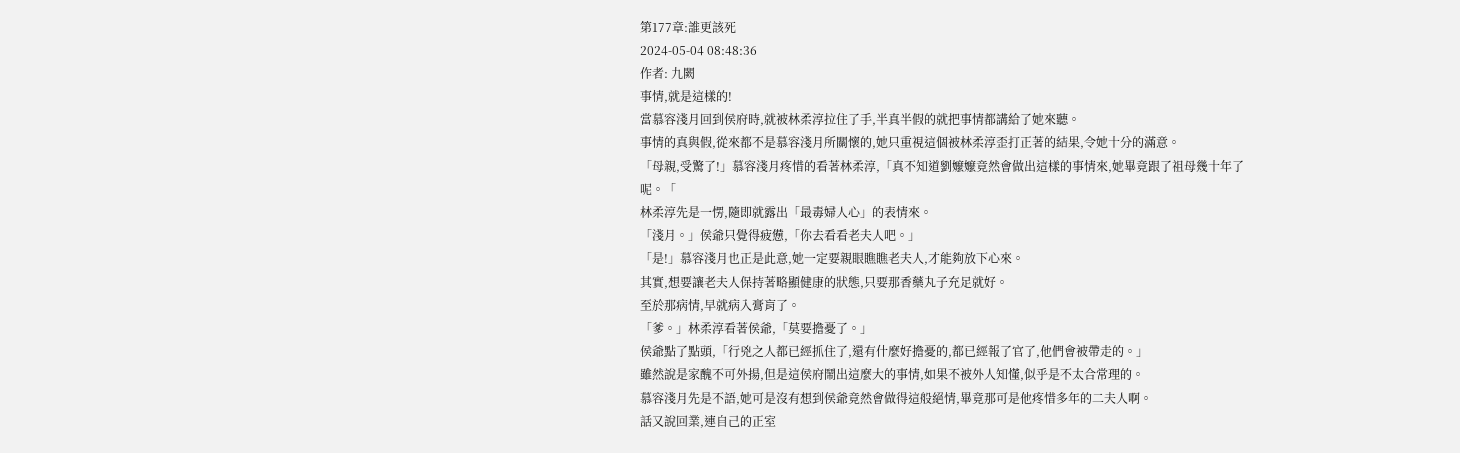第177章:誰更該死
2024-05-04 08:48:36
作者: 九闕
事情,就是這樣的!
當慕容淺月回到侯府時,就被林柔淳拉住了手,半真半假的就把事情都講給了她來聽。
事情的真與假,從來都不是慕容淺月所關懷的,她只重視這個被林柔淳歪打正著的結果,令她十分的滿意。
「母親,受驚了!」慕容淺月疼惜的看著林柔淳,「真不知道劉嬤嬤竟然會做出這樣的事情來,她畢竟跟了祖母幾十年了呢。「
林柔淳先是一愣,隨即就露出「最毒婦人心」的表情來。
「淺月。」侯爺只覺得疲憊,「你去看看老夫人吧。」
「是!」慕容淺月也正是此意,她一定要親眼瞧瞧老夫人,才能夠放下心來。
其實,想要讓老夫人保持著略顯健康的狀態,只要那香藥丸子充足就好。
至於那病情,早就病入膏肓了。
「爹。」林柔淳看著侯爺,「莫要擔憂了。」
侯爺點了點頭,「行兇之人都已經抓住了,還有什麼好擔憂的,都已經報了官了,他們會被帶走的。」
雖然說是家醜不可外揚,但是這侯府鬧出這麼大的事情,如果不被外人知懂,似乎是不太合常理的。
慕容淺月先是不語,她可是沒有想到侯爺竟然會做得這般絕情,畢竟那可是他疼惜多年的二夫人啊。
話又說回業,連自己的正室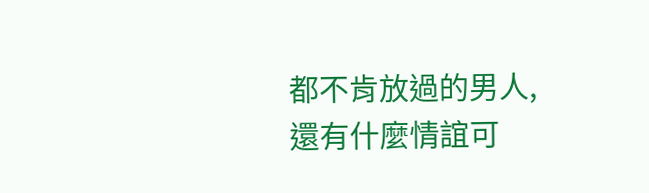都不肯放過的男人,還有什麼情誼可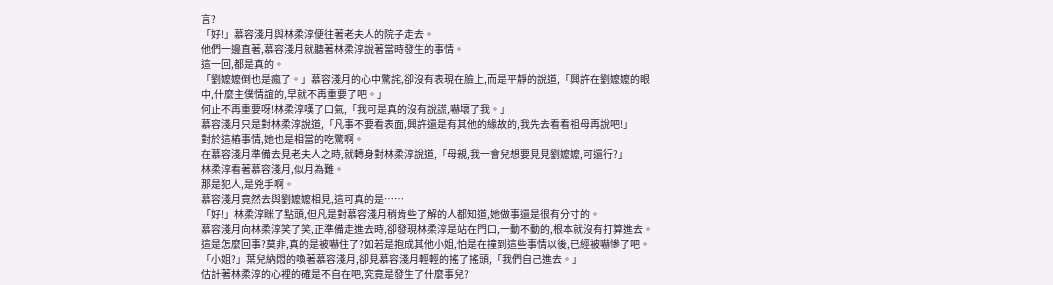言?
「好!」慕容淺月與林柔淳便往著老夫人的院子走去。
他們一邊直著,慕容淺月就聽著林柔淳說著當時發生的事情。
這一回,都是真的。
「劉嬤嬤倒也是瘋了。」慕容淺月的心中驚詫,卻沒有表現在臉上,而是平靜的說道,「興許在劉嬤嬤的眼中,什麼主僕情誼的,早就不再重要了吧。」
何止不再重要呀!林柔淳嘆了口氣,「我可是真的沒有說謊,嚇壞了我。」
慕容淺月只是對林柔淳說道,「凡事不要看表面,興許還是有其他的緣故的,我先去看看祖母再說吧!」
對於這樁事情,她也是相當的吃驚啊。
在慕容淺月準備去見老夫人之時,就轉身對林柔淳說道,「母親,我一會兒想要見見劉嬤嬤,可還行?」
林柔淳看著慕容淺月,似月為難。
那是犯人,是兇手啊。
慕容淺月竟然去與劉嬤嬤相見,這可真的是……
「好!」林柔淳眯了點頭,但凡是對慕容淺月稍肯些了解的人都知道,她做事還是很有分寸的。
慕容淺月向林柔淳笑了笑,正準備走進去時,卻發現林柔淳是站在門口,一動不動的,根本就沒有打算進去。
這是怎麼回事?莫非,真的是被嚇住了?如若是抱成其他小姐,怕是在撞到這些事情以後,已經被嚇慘了吧。
「小姐?」葉兒納悶的喚著慕容淺月,卻見慕容淺月輕輕的搖了搖頭,「我們自己進去。」
估計著林柔淳的心裡的確是不自在吧,究竟是發生了什麼事兒?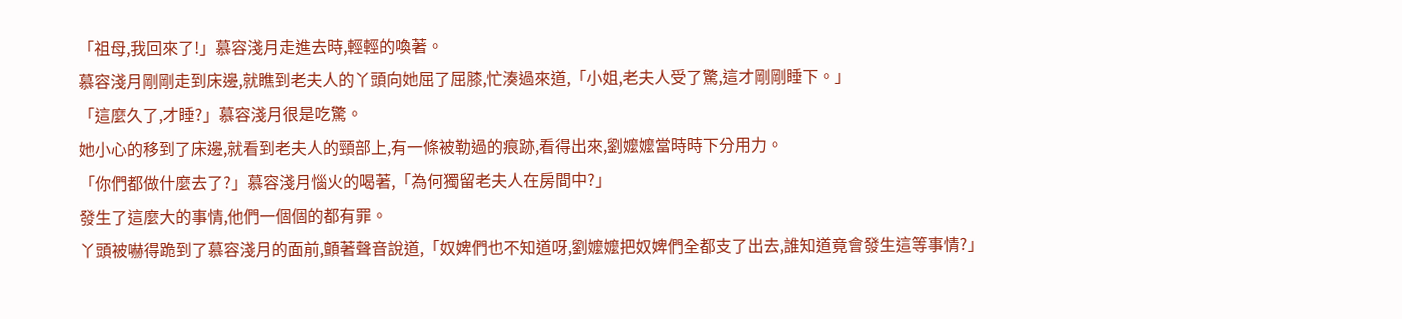「祖母,我回來了!」慕容淺月走進去時,輕輕的喚著。
慕容淺月剛剛走到床邊,就瞧到老夫人的丫頭向她屈了屈膝,忙湊過來道,「小姐,老夫人受了驚,這才剛剛睡下。」
「這麼久了,才睡?」慕容淺月很是吃驚。
她小心的移到了床邊,就看到老夫人的頸部上,有一條被勒過的痕跡,看得出來,劉嬤嬤當時時下分用力。
「你們都做什麼去了?」慕容淺月惱火的喝著,「為何獨留老夫人在房間中?」
發生了這麼大的事情,他們一個個的都有罪。
丫頭被嚇得跪到了慕容淺月的面前,顫著聲音說道,「奴婢們也不知道呀,劉嬤嬤把奴婢們全都支了出去,誰知道竟會發生這等事情?」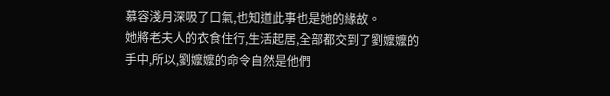慕容淺月深吸了口氣,也知道此事也是她的緣故。
她將老夫人的衣食住行,生活起居,全部都交到了劉嬤嬤的手中,所以,劉嬤嬤的命令自然是他們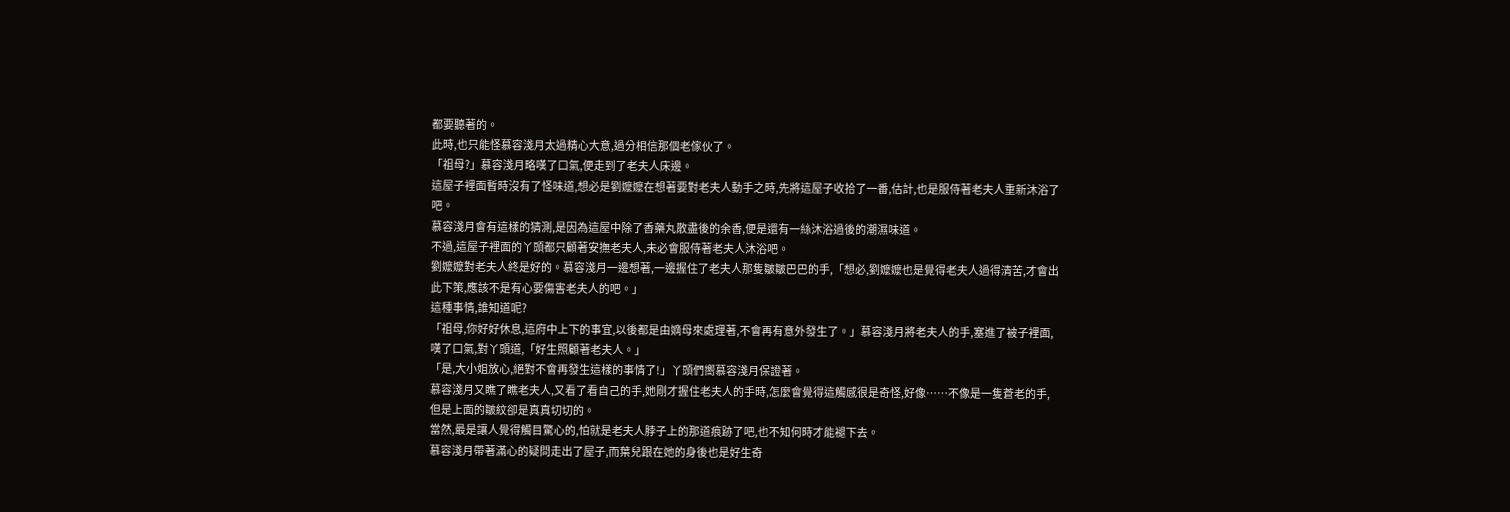都要聽著的。
此時,也只能怪慕容淺月太過精心大意,過分相信那個老傢伙了。
「祖母?」慕容淺月略嘆了口氣,便走到了老夫人床邊。
這屋子裡面暫時沒有了怪味道,想必是劉嬤嬤在想著要對老夫人動手之時,先將這屋子收拾了一番,估計,也是服侍著老夫人重新沐浴了吧。
慕容淺月會有這樣的猜測,是因為這屋中除了香藥丸散盡後的余香,便是還有一絲沐浴過後的潮濕味道。
不過,這屋子裡面的丫頭都只顧著安撫老夫人,未必會服侍著老夫人沐浴吧。
劉嬤嬤對老夫人終是好的。慕容淺月一邊想著,一邊握住了老夫人那隻皺皺巴巴的手,「想必,劉嬤嬤也是覺得老夫人過得清苦,才會出此下策,應該不是有心要傷害老夫人的吧。」
這種事情,誰知道呢?
「祖母,你好好休息,這府中上下的事宜,以後都是由嫡母來處理著,不會再有意外發生了。」慕容淺月將老夫人的手,塞進了被子裡面,嘆了口氣,對丫頭道,「好生照顧著老夫人。」
「是,大小姐放心,絕對不會再發生這樣的事情了!」丫頭們嚮慕容淺月保證著。
慕容淺月又瞧了瞧老夫人,又看了看自己的手,她剛才握住老夫人的手時,怎麼會覺得這觸感很是奇怪,好像……不像是一隻蒼老的手,但是上面的皺紋卻是真真切切的。
當然,最是讓人覺得觸目驚心的,怕就是老夫人脖子上的那道痕跡了吧,也不知何時才能褪下去。
慕容淺月帶著滿心的疑問走出了屋子,而葉兒跟在她的身後也是好生奇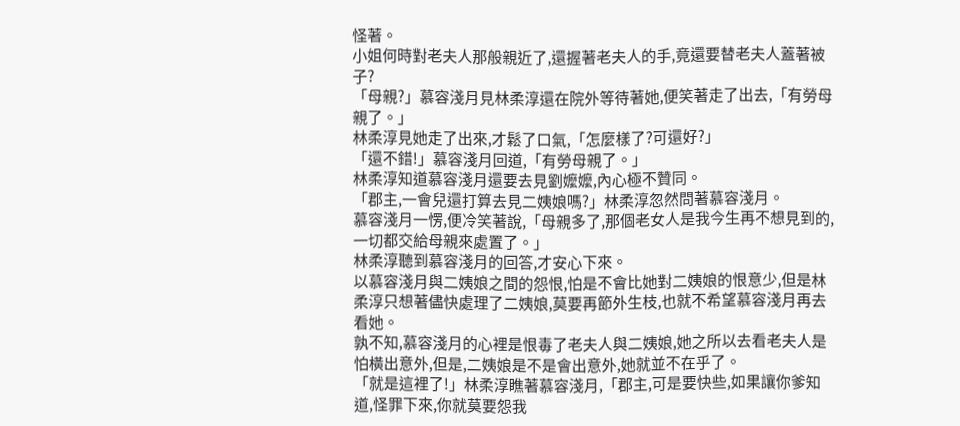怪著。
小姐何時對老夫人那般親近了,還握著老夫人的手,竟還要替老夫人蓋著被子?
「母親?」慕容淺月見林柔淳還在院外等待著她,便笑著走了出去,「有勞母親了。」
林柔淳見她走了出來,才鬆了口氣,「怎麼樣了?可還好?」
「還不錯!」慕容淺月回道,「有勞母親了。」
林柔淳知道慕容淺月還要去見劉嬤嬤,內心極不贊同。
「郡主,一會兒還打算去見二姨娘嗎?」林柔淳忽然問著慕容淺月。
慕容淺月一愣,便冷笑著說,「母親多了,那個老女人是我今生再不想見到的,一切都交給母親來處置了。」
林柔淳聽到慕容淺月的回答,才安心下來。
以慕容淺月與二姨娘之間的怨恨,怕是不會比她對二姨娘的恨意少,但是林柔淳只想著儘快處理了二姨娘,莫要再節外生枝,也就不希望慕容淺月再去看她。
孰不知,慕容淺月的心裡是恨毒了老夫人與二姨娘,她之所以去看老夫人是怕橫出意外,但是,二姨娘是不是會出意外,她就並不在乎了。
「就是這裡了!」林柔淳瞧著慕容淺月,「郡主,可是要快些,如果讓你爹知道,怪罪下來,你就莫要怨我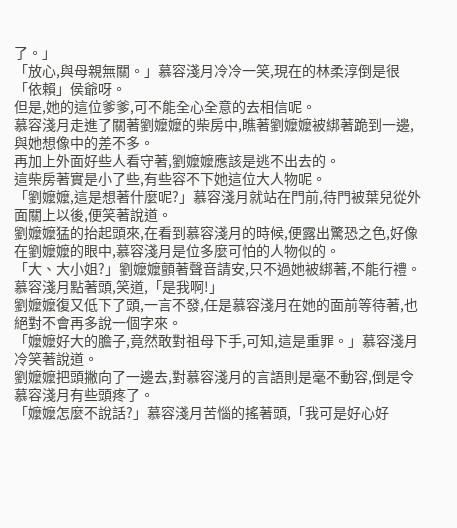了。」
「放心,與母親無關。」慕容淺月冷冷一笑,現在的林柔淳倒是很「依賴」侯爺呀。
但是,她的這位爹爹,可不能全心全意的去相信呢。
慕容淺月走進了關著劉嬤嬤的柴房中,瞧著劉嬤嬤被綁著跪到一邊,與她想像中的差不多。
再加上外面好些人看守著,劉嬤嬤應該是逃不出去的。
這柴房著實是小了些,有些容不下她這位大人物呢。
「劉嬤嬤,這是想著什麼呢?」慕容淺月就站在門前,待門被葉兒從外面關上以後,便笑著說道。
劉嬤嬤猛的抬起頭來,在看到慕容淺月的時候,便露出驚恐之色,好像在劉嬤嬤的眼中,慕容淺月是位多麼可怕的人物似的。
「大、大小姐?」劉嬤嬤顫著聲音請安,只不過她被綁著,不能行禮。
慕容淺月點著頭,笑道,「是我啊!」
劉嬤嬤復又低下了頭,一言不發,任是慕容淺月在她的面前等待著,也絕對不會再多說一個字來。
「嬤嬤好大的膽子,竟然敢對祖母下手,可知,這是重罪。」慕容淺月冷笑著說道。
劉嬤嬤把頭撇向了一邊去,對慕容淺月的言語則是毫不動容,倒是令慕容淺月有些頭疼了。
「嬤嬤怎麼不說話?」慕容淺月苦惱的搖著頭,「我可是好心好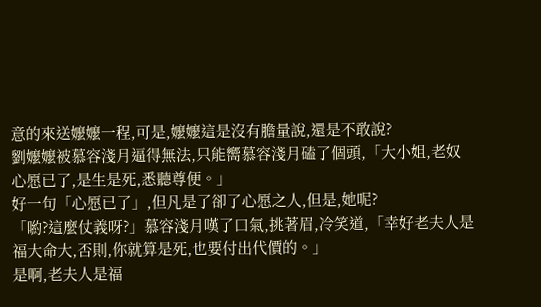意的來送嬤嬤一程,可是,嬤嬤這是沒有膽量說,還是不敢說?
劉嬤嬤被慕容淺月逼得無法,只能嚮慕容淺月磕了個頭,「大小姐,老奴心愿已了,是生是死,悉聽尊便。」
好一句「心愿已了」,但凡是了卻了心愿之人,但是,她呢?
「喲?這麼仗義呀?」慕容淺月嘆了口氣,挑著眉,冷笑道,「幸好老夫人是福大命大,否則,你就算是死,也要付出代價的。」
是啊,老夫人是福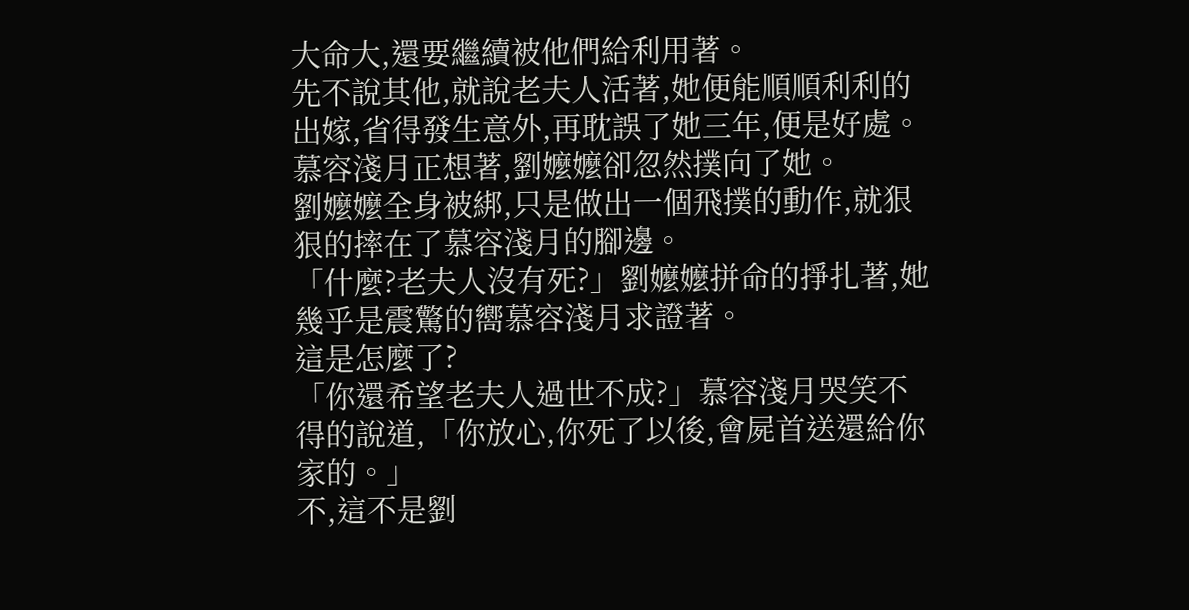大命大,還要繼續被他們給利用著。
先不說其他,就說老夫人活著,她便能順順利利的出嫁,省得發生意外,再耽誤了她三年,便是好處。
慕容淺月正想著,劉嬤嬤卻忽然撲向了她。
劉嬤嬤全身被綁,只是做出一個飛撲的動作,就狠狠的摔在了慕容淺月的腳邊。
「什麼?老夫人沒有死?」劉嬤嬤拼命的掙扎著,她幾乎是震驚的嚮慕容淺月求證著。
這是怎麼了?
「你還希望老夫人過世不成?」慕容淺月哭笑不得的說道,「你放心,你死了以後,會屍首送還給你家的。」
不,這不是劉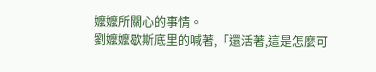嬤嬤所關心的事情。
劉嬤嬤歇斯底里的喊著,「還活著,這是怎麼可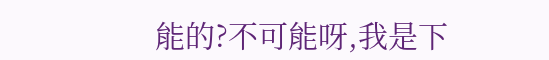能的?不可能呀,我是下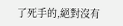了死手的,絕對沒有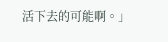活下去的可能啊。」